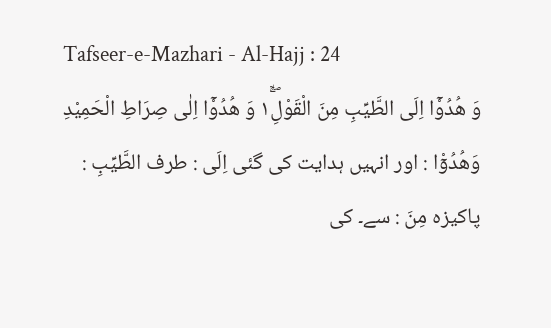Tafseer-e-Mazhari - Al-Hajj : 24
وَ هُدُوْۤا اِلَى الطَّیِّبِ مِنَ الْقَوْلِ١ۖۚ وَ هُدُوْۤا اِلٰى صِرَاطِ الْحَمِیْدِ
وَهُدُوْٓا : اور انہیں ہدایت کی گئی اِلَى : طرف الطَّيِّبِ : پاکیزہ مِنَ : سے۔ کی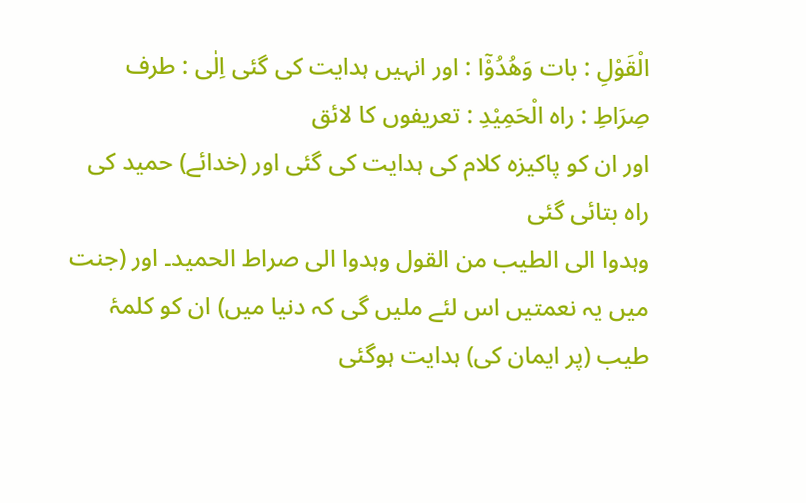الْقَوْلِ : بات وَهُدُوْٓا : اور انہیں ہدایت کی گئی اِلٰى : طرف صِرَاطِ : راہ الْحَمِيْدِ : تعریفوں کا لائق
اور ان کو پاکیزہ کلام کی ہدایت کی گئی اور (خدائے) حمید کی راہ بتائی گئی
وہدوا الی الطیب من القول وہدوا الی صراط الحمید۔ اور (جنت میں یہ نعمتیں اس لئے ملیں گی کہ دنیا میں) ان کو کلمۂ طیب (پر ایمان کی) ہدایت ہوگئی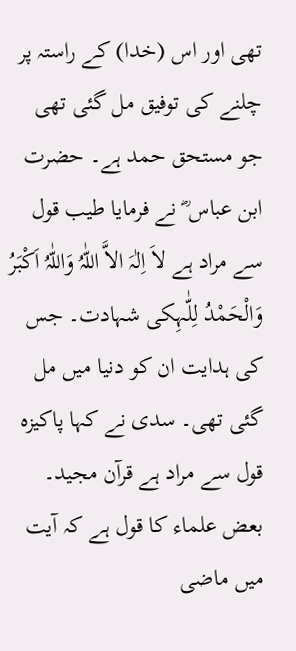تھی اور اس (خدا) کے راستہ پر چلنے کی توفیق مل گئی تھی جو مستحق حمد ہے۔ حضرت ابن عباس ؓ نے فرمایا طیب قول سے مراد ہے لاَ اِلٰہَ الاَّ اللّٰہُ وَاللّٰہُ اَکْبَرُ وَالْحَمْدُ لِلّٰہِکی شہادت۔ جس کی ہدایت ان کو دنیا میں مل گئی تھی۔ سدی نے کہا پاکیزہ قول سے مراد ہے قرآن مجید۔ بعض علماء کا قول ہے کہ آیت میں ماضی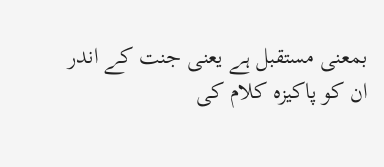بمعنی مستقبل ہے یعنی جنت کے اندر ان کو پاکیزہ کلام کی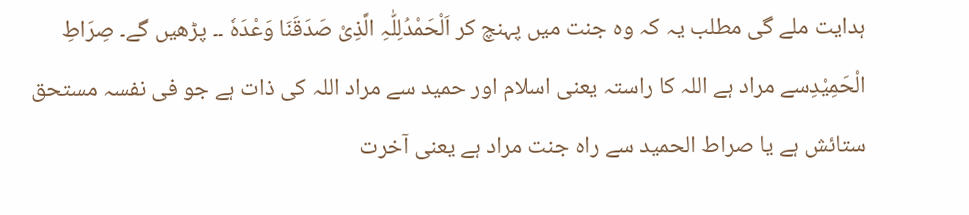ہدایت ملے گی مطلب یہ کہ وہ جنت میں پہنچ کر اَلْحَمْدُلِلّٰہِ الَّذِیْ صَدَقَنَا وَعْدَہٗ ۔۔ پڑھیں گے۔ صِرَاطِ الْحَمِیْدِسے مراد ہے اللہ کا راستہ یعنی اسلام اور حمید سے مراد اللہ کی ذات ہے جو فی نفسہ مستحق ستائش ہے یا صراط الحمید سے راہ جنت مراد ہے یعنی آخرت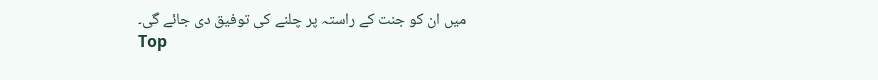میں ان کو جنت کے راستہ پر چلنے کی توفیق دی جائے گی۔
Top